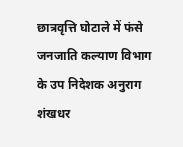छात्रवृत्ति घोटाले में फंसे जनजाति कल्याण विभाग के उप निदेशक अनुराग शंखधर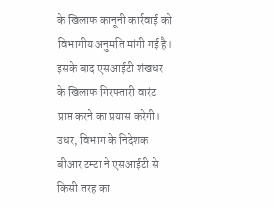के खिलाफ कानूनी कार्रवाई को विभागीय अनुमति मांगी गई है। इसके बाद एसआईटी शंखधर के खिलाफ गिरफ्तारी वारंट प्राप्त करने का प्रयास करेगी। उधर, विभाग के निदेशक बीआर टम्टा ने एसआईटी से किसी तरह का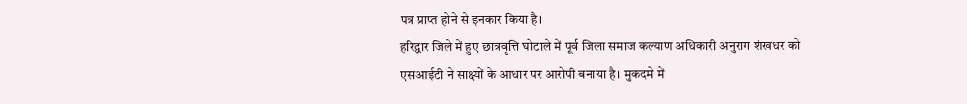पत्र प्राप्त होने से इनकार किया है।
हरिद्वार जिले में हुए छात्रवृत्ति घोटाले में पूर्व जिला समाज कल्याण अधिकारी अनुराग शंखधर को एसआईटी ने साक्ष्यों के आधार पर आरोपी बनाया है। मुकदमे में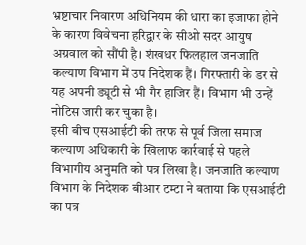भ्रष्टाचार निवारण अधिनियम की धारा का इजाफा होने के कारण विवेचना हरिद्वार के सीओ सदर आयुष अग्रवाल को सौंपी है। शंखधर फिलहाल जनजाति कल्याण विभाग में उप निदेशक हैं। गिरफ्तारी के डर से यह अपनी ड्यूटी से भी गैर हाजिर हैं। विभाग भी उन्हें नोटिस जारी कर चुका है।
इसी बीच एसआईटी की तरफ से पूर्व जिला समाज कल्याण अधिकारी के खिलाफ कार्रवाई से पहले विभागीय अनुमति को पत्र लिखा है। जनजाति कल्याण विभाग के निदेशक बीआर टम्टा ने बताया कि एसआईटी का पत्र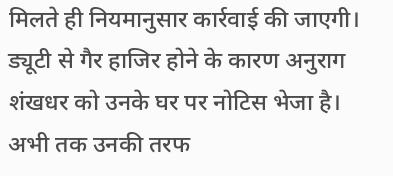मिलते ही नियमानुसार कार्रवाई की जाएगी। ड्यूटी से गैर हाजिर होने के कारण अनुराग शंखधर को उनके घर पर नोटिस भेजा है। अभी तक उनकी तरफ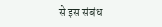से इस संबंध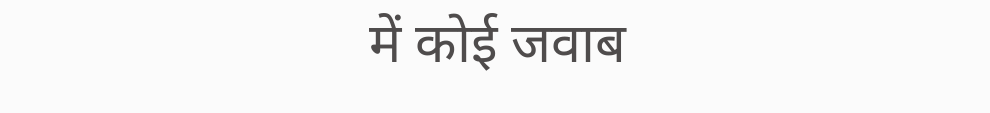में कोई जवाब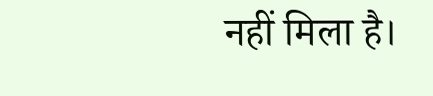नहीं मिला है।